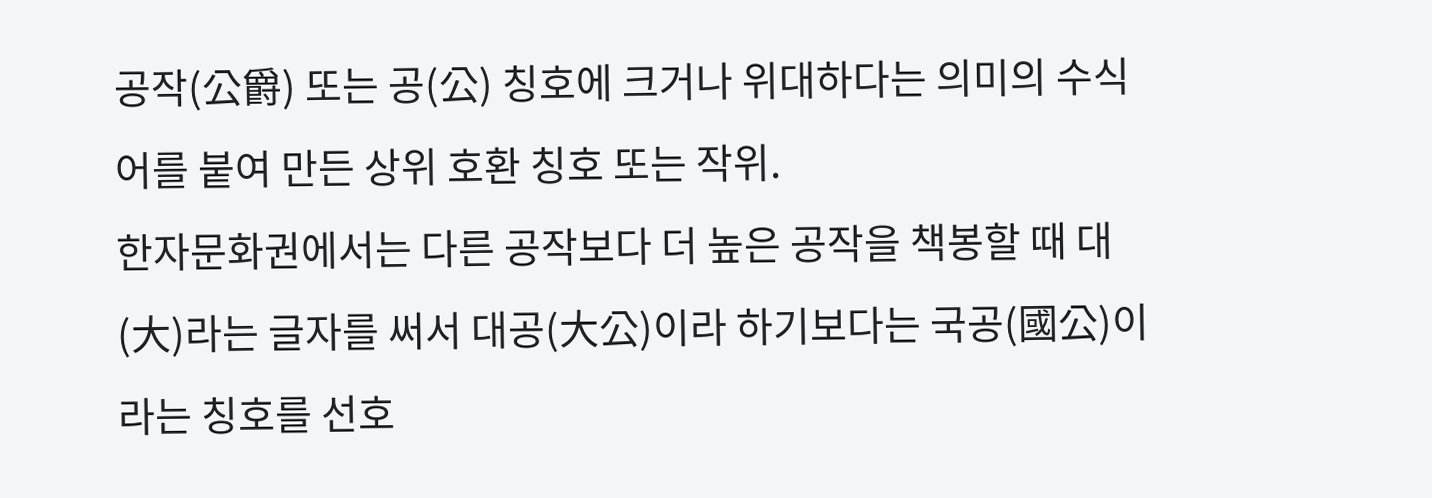공작(公爵) 또는 공(公) 칭호에 크거나 위대하다는 의미의 수식어를 붙여 만든 상위 호환 칭호 또는 작위.
한자문화권에서는 다른 공작보다 더 높은 공작을 책봉할 때 대(大)라는 글자를 써서 대공(大公)이라 하기보다는 국공(國公)이라는 칭호를 선호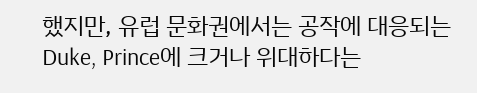했지만, 유럽 문화권에서는 공작에 대응되는 Duke, Prince에 크거나 위대하다는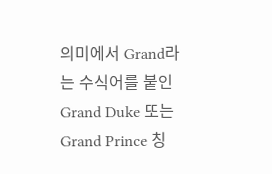의미에서 Grand라는 수식어를 붙인 Grand Duke 또는 Grand Prince 칭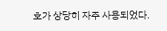호가 상당히 자주 사용되었다.